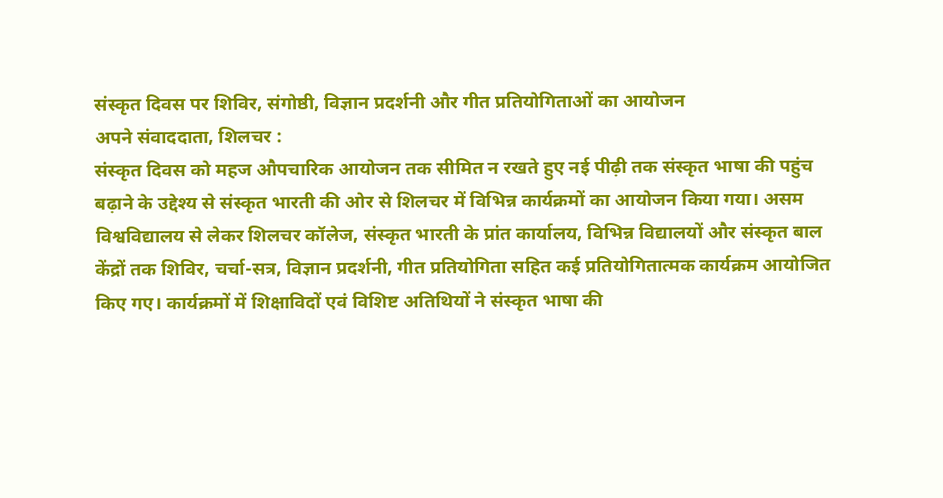संस्कृत दिवस पर शिविर, संगोष्ठी, विज्ञान प्रदर्शनी और गीत प्रतियोगिताओं का आयोजन
अपने संवाददाता, शिलचर :
संस्कृत दिवस को महज औपचारिक आयोजन तक सीमित न रखते हुए नई पीढ़ी तक संस्कृत भाषा की पहुंच बढ़ाने के उद्देश्य से संस्कृत भारती की ओर से शिलचर में विभिन्न कार्यक्रमों का आयोजन किया गया। असम विश्वविद्यालय से लेकर शिलचर कॉलेज, संस्कृत भारती के प्रांत कार्यालय, विभिन्न विद्यालयों और संस्कृत बाल केंद्रों तक शिविर, चर्चा-सत्र, विज्ञान प्रदर्शनी, गीत प्रतियोगिता सहित कई प्रतियोगितात्मक कार्यक्रम आयोजित किए गए। कार्यक्रमों में शिक्षाविदों एवं विशिष्ट अतिथियों ने संस्कृत भाषा की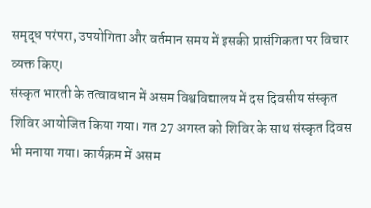समृद्ध परंपरा, उपयोगिता और वर्तमान समय में इसकी प्रासंगिकता पर विचार व्यक्त किए।
संस्कृत भारती के तत्वावधान में असम विश्वविद्यालय में दस दिवसीय संस्कृत शिविर आयोजित किया गया। गत 27 अगस्त को शिविर के साथ संस्कृत दिवस भी मनाया गया। कार्यक्रम में असम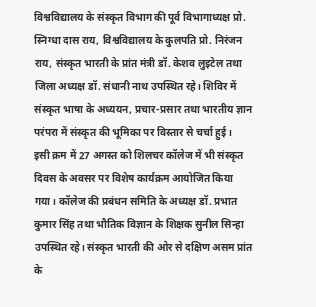विश्वविद्यालय के संस्कृत विभाग की पूर्व विभागाध्यक्ष प्रो. स्निग्धा दास राय, विश्वविद्यालय के कुलपति प्रो. निरंजन राय, संस्कृत भारती के प्रांत मंत्री डॉ. केशव लुइटेल तथा जिला अध्यक्ष डॉ. संधानी नाथ उपस्थित रहे। शिविर में संस्कृत भाषा के अध्ययन, प्रचार-प्रसार तथा भारतीय ज्ञान परंपरा में संस्कृत की भूमिका पर विस्तार से चर्चा हुई।
इसी क्रम में 27 अगस्त को शिलचर कॉलेज में भी संस्कृत दिवस के अवसर पर विशेष कार्यक्रम आयोजित किया गया। कॉलेज की प्रबंधन समिति के अध्यक्ष डॉ. प्रभात कुमार सिंह तथा भौतिक विज्ञान के शिक्षक सुनील सिन्हा उपस्थित रहे। संस्कृत भारती की ओर से दक्षिण असम प्रांत के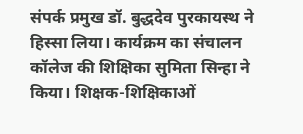संपर्क प्रमुख डॉ. बुद्धदेव पुरकायस्थ ने हिस्सा लिया। कार्यक्रम का संचालन कॉलेज की शिक्षिका सुमिता सिन्हा ने किया। शिक्षक-शिक्षिकाओं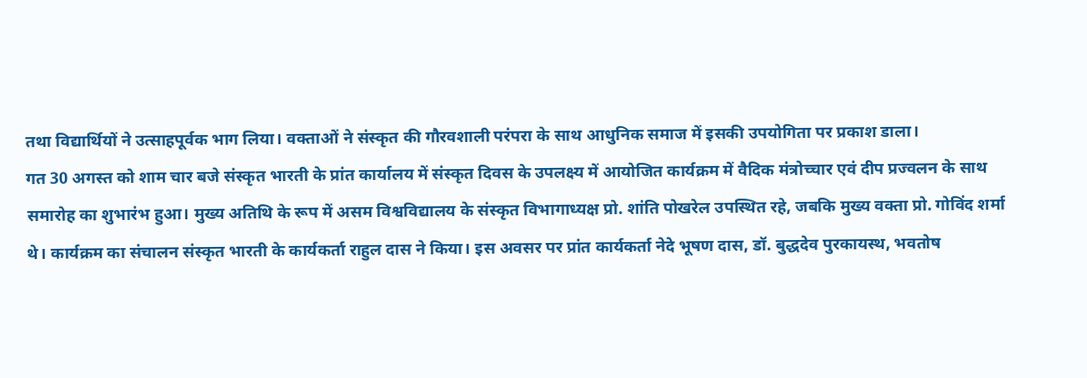तथा विद्यार्थियों ने उत्साहपूर्वक भाग लिया। वक्ताओं ने संस्कृत की गौरवशाली परंपरा के साथ आधुनिक समाज में इसकी उपयोगिता पर प्रकाश डाला।
गत 30 अगस्त को शाम चार बजे संस्कृत भारती के प्रांत कार्यालय में संस्कृत दिवस के उपलक्ष्य में आयोजित कार्यक्रम में वैदिक मंत्रोच्चार एवं दीप प्रज्वलन के साथ समारोह का शुभारंभ हुआ। मुख्य अतिथि के रूप में असम विश्वविद्यालय के संस्कृत विभागाध्यक्ष प्रो. शांति पोखरेल उपस्थित रहे, जबकि मुख्य वक्ता प्रो. गोविंद शर्मा थे। कार्यक्रम का संचालन संस्कृत भारती के कार्यकर्ता राहुल दास ने किया। इस अवसर पर प्रांत कार्यकर्ता नेदे भूषण दास, डॉ. बुद्धदेव पुरकायस्थ, भवतोष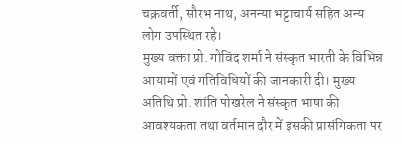चक्रवर्ती, सौरभ नाथ, अनन्या भट्टाचार्य सहित अन्य लोग उपस्थित रहे।
मुख्य वक्ता प्रो. गोविंद शर्मा ने संस्कृत भारती के विभिन्न आयामों एवं गतिविधियों की जानकारी दी। मुख्य अतिथि प्रो. शांति पोखरेल ने संस्कृत भाषा की आवश्यकता तथा वर्तमान दौर में इसकी प्रासंगिकता पर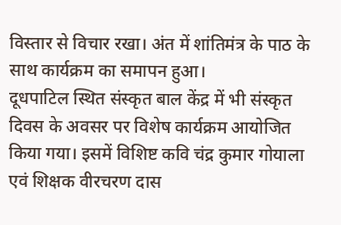विस्तार से विचार रखा। अंत में शांतिमंत्र के पाठ के साथ कार्यक्रम का समापन हुआ।
दूधपाटिल स्थित संस्कृत बाल केंद्र में भी संस्कृत दिवस के अवसर पर विशेष कार्यक्रम आयोजित किया गया। इसमें विशिष्ट कवि चंद्र कुमार गोयाला एवं शिक्षक वीरचरण दास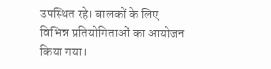उपस्थित रहे। बालकों के लिए विभिन्न प्रतियोगिताओं का आयोजन किया गया।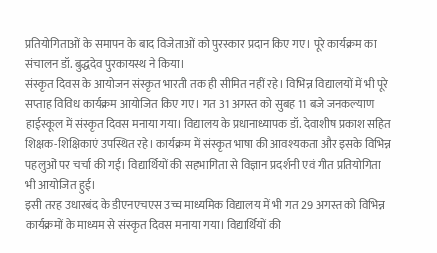प्रतियोगिताओं के समापन के बाद विजेताओं को पुरस्कार प्रदान किए गए। पूरे कार्यक्रम का संचालन डॉ. बुद्धदेव पुरकायस्थ ने किया।
संस्कृत दिवस के आयोजन संस्कृत भारती तक ही सीमित नहीं रहे। विभिन्न विद्यालयों में भी पूरे सप्ताह विविध कार्यक्रम आयोजित किए गए। गत 31 अगस्त को सुबह 11 बजे जनकल्याण हाईस्कूल में संस्कृत दिवस मनाया गया। विद्यालय के प्रधानाध्यापक डॉ. देवाशीष प्रकाश सहित शिक्षक-शिक्षिकाएं उपस्थित रहे। कार्यक्रम में संस्कृत भाषा की आवश्यकता और इसके विभिन्न पहलुओं पर चर्चा की गई। विद्यार्थियों की सहभागिता से विज्ञान प्रदर्शनी एवं गीत प्रतियोगिता भी आयोजित हुई।
इसी तरह उधारबंद के डीएनएचएस उच्च माध्यमिक विद्यालय में भी गत 29 अगस्त को विभिन्न कार्यक्रमों के माध्यम से संस्कृत दिवस मनाया गया। विद्यार्थियों की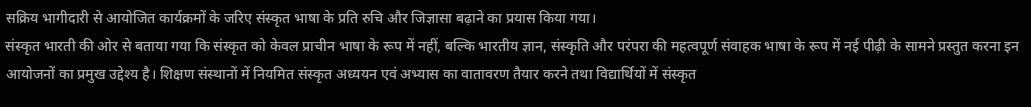सक्रिय भागीदारी से आयोजित कार्यक्रमों के जरिए संस्कृत भाषा के प्रति रुचि और जिज्ञासा बढ़ाने का प्रयास किया गया।
संस्कृत भारती की ओर से बताया गया कि संस्कृत को केवल प्राचीन भाषा के रूप में नहीं, बल्कि भारतीय ज्ञान, संस्कृति और परंपरा की महत्वपूर्ण संवाहक भाषा के रूप में नई पीढ़ी के सामने प्रस्तुत करना इन आयोजनों का प्रमुख उद्देश्य है। शिक्षण संस्थानों में नियमित संस्कृत अध्ययन एवं अभ्यास का वातावरण तैयार करने तथा विद्यार्थियों में संस्कृत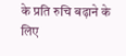के प्रति रुचि बढ़ाने के लिए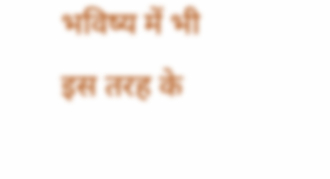भविष्य में भी इस तरह के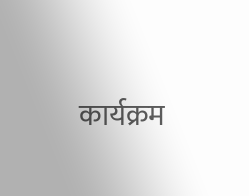कार्यक्रम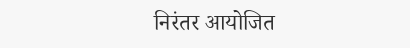निरंतर आयोजित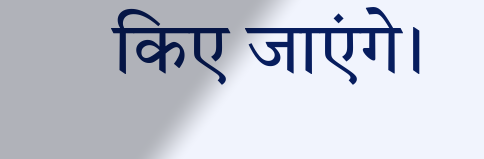किए जाएंगे।